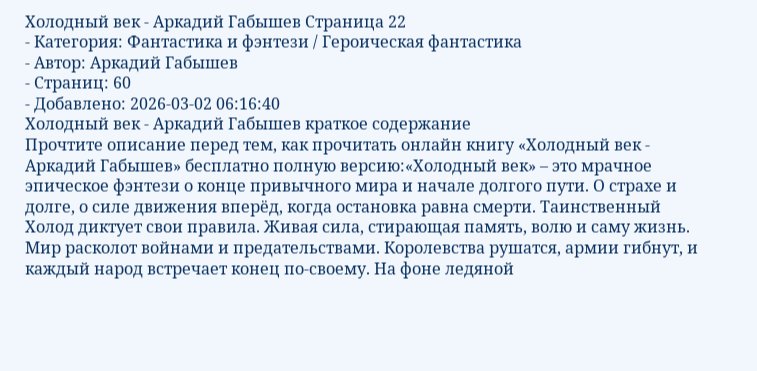Холодный век - Аркадий Габышев Страница 22
- Категория: Фантастика и фэнтези / Героическая фантастика
- Автор: Аркадий Габышев
- Страниц: 60
- Добавлено: 2026-03-02 06:16:40
Холодный век - Аркадий Габышев краткое содержание
Прочтите описание перед тем, как прочитать онлайн книгу «Холодный век - Аркадий Габышев» бесплатно полную версию:«Холодный век» – это мрачное эпическое фэнтези о конце привычного мира и начале долгого пути. О страхе и долге, о силе движения вперёд, когда остановка равна смерти. Таинственный Холод диктует свои правила. Живая сила, стирающая память, волю и саму жизнь. Мир расколот войнами и предательствами. Королевства рушатся, армии гибнут, и каждый народ встречает конец по-своему. На фоне ледяной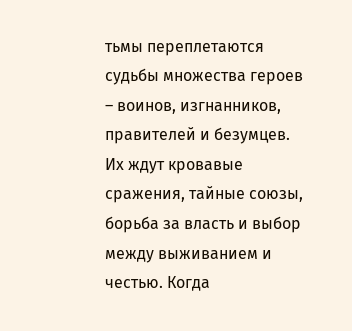тьмы переплетаются судьбы множества героев – воинов, изгнанников, правителей и безумцев. Их ждут кровавые сражения, тайные союзы, борьба за власть и выбор между выживанием и честью. Когда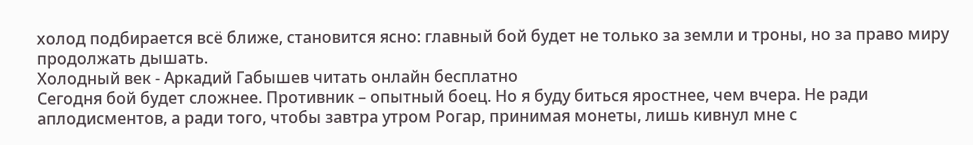холод подбирается всё ближе, становится ясно: главный бой будет не только за земли и троны, но за право миру продолжать дышать.
Холодный век - Аркадий Габышев читать онлайн бесплатно
Сегодня бой будет сложнее. Противник – опытный боец. Но я буду биться яростнее, чем вчера. Не ради аплодисментов, а ради того, чтобы завтра утром Рогар, принимая монеты, лишь кивнул мне с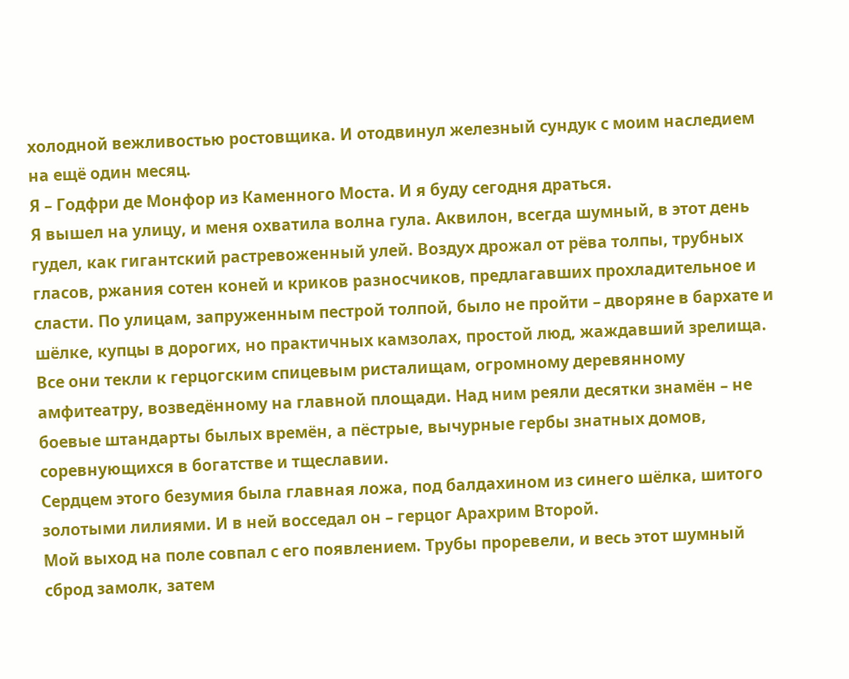холодной вежливостью ростовщика. И отодвинул железный сундук с моим наследием на ещё один месяц.
Я – Годфри де Монфор из Каменного Моста. И я буду сегодня драться.
Я вышел на улицу, и меня охватила волна гула. Аквилон, всегда шумный, в этот день гудел, как гигантский растревоженный улей. Воздух дрожал от рёва толпы, трубных гласов, ржания сотен коней и криков разносчиков, предлагавших прохладительное и сласти. По улицам, запруженным пестрой толпой, было не пройти – дворяне в бархате и шёлке, купцы в дорогих, но практичных камзолах, простой люд, жаждавший зрелища. Все они текли к герцогским спицевым ристалищам, огромному деревянному амфитеатру, возведённому на главной площади. Над ним реяли десятки знамён – не боевые штандарты былых времён, а пёстрые, вычурные гербы знатных домов, соревнующихся в богатстве и тщеславии.
Сердцем этого безумия была главная ложа, под балдахином из синего шёлка, шитого золотыми лилиями. И в ней восседал он – герцог Арахрим Второй.
Мой выход на поле совпал с его появлением. Трубы проревели, и весь этот шумный сброд замолк, затем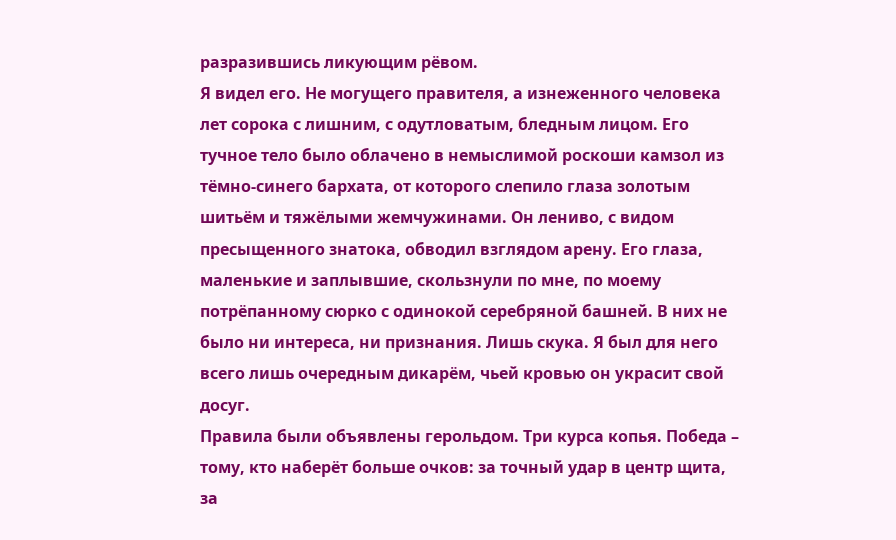разразившись ликующим рёвом.
Я видел его. Не могущего правителя, а изнеженного человека лет сорока с лишним, с одутловатым, бледным лицом. Его тучное тело было облачено в немыслимой роскоши камзол из тёмно-синего бархата, от которого слепило глаза золотым шитьём и тяжёлыми жемчужинами. Он лениво, с видом пресыщенного знатока, обводил взглядом арену. Его глаза, маленькие и заплывшие, скользнули по мне, по моему потрёпанному сюрко с одинокой серебряной башней. В них не было ни интереса, ни признания. Лишь скука. Я был для него всего лишь очередным дикарём, чьей кровью он украсит свой досуг.
Правила были объявлены герольдом. Три курса копья. Победа – тому, кто наберёт больше очков: за точный удар в центр щита, за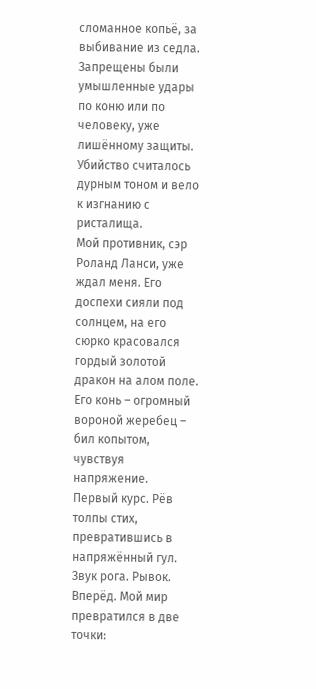сломанное копьё, за выбивание из седла. Запрещены были умышленные удары по коню или по человеку, уже лишённому защиты. Убийство считалось дурным тоном и вело к изгнанию с ристалища.
Мой противник, сэр Роланд Ланси, уже ждал меня. Его доспехи сияли под солнцем, на его сюрко красовался гордый золотой дракон на алом поле. Его конь – огромный вороной жеребец – бил копытом, чувствуя напряжение.
Первый курс. Рёв толпы стих, превратившись в напряжённый гул. Звук рога. Рывок. Вперёд. Мой мир превратился в две точки: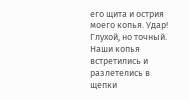его щита и острия моего копья. Удар! Глухой, но точный. Наши копья встретились и разлетелись в щепки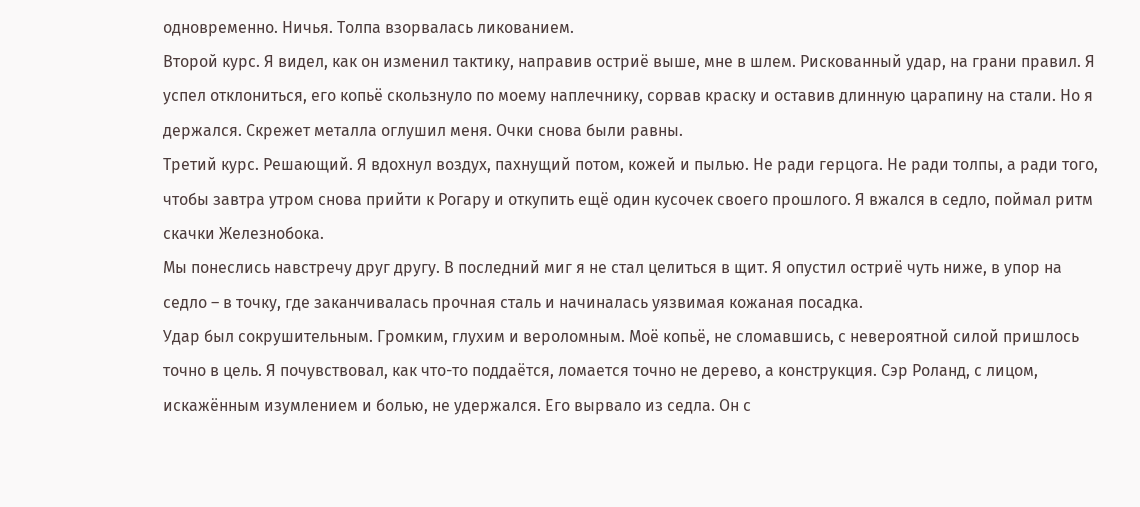одновременно. Ничья. Толпа взорвалась ликованием.
Второй курс. Я видел, как он изменил тактику, направив остриё выше, мне в шлем. Рискованный удар, на грани правил. Я успел отклониться, его копьё скользнуло по моему наплечнику, сорвав краску и оставив длинную царапину на стали. Но я держался. Скрежет металла оглушил меня. Очки снова были равны.
Третий курс. Решающий. Я вдохнул воздух, пахнущий потом, кожей и пылью. Не ради герцога. Не ради толпы, а ради того, чтобы завтра утром снова прийти к Рогару и откупить ещё один кусочек своего прошлого. Я вжался в седло, поймал ритм скачки Железнобока.
Мы понеслись навстречу друг другу. В последний миг я не стал целиться в щит. Я опустил остриё чуть ниже, в упор на седло – в точку, где заканчивалась прочная сталь и начиналась уязвимая кожаная посадка.
Удар был сокрушительным. Громким, глухим и вероломным. Моё копьё, не сломавшись, с невероятной силой пришлось точно в цель. Я почувствовал, как что-то поддаётся, ломается точно не дерево, а конструкция. Сэр Роланд, с лицом, искажённым изумлением и болью, не удержался. Его вырвало из седла. Он с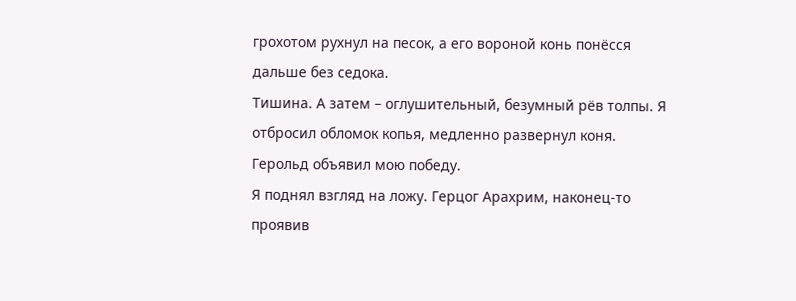грохотом рухнул на песок, а его вороной конь понёсся дальше без седока.
Тишина. А затем – оглушительный, безумный рёв толпы. Я отбросил обломок копья, медленно развернул коня. Герольд объявил мою победу.
Я поднял взгляд на ложу. Герцог Арахрим, наконец-то проявив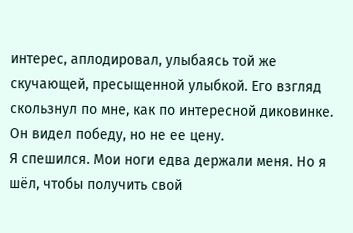интерес, аплодировал, улыбаясь той же скучающей, пресыщенной улыбкой. Его взгляд скользнул по мне, как по интересной диковинке. Он видел победу, но не ее цену.
Я спешился. Мои ноги едва держали меня. Но я шёл, чтобы получить свой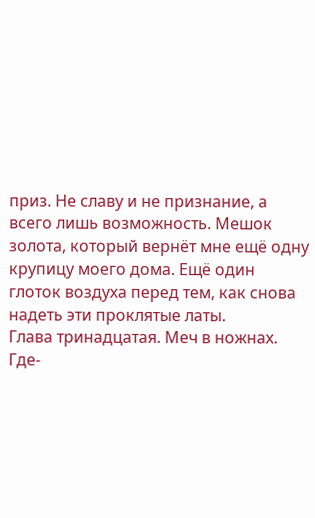приз. Не славу и не признание, а всего лишь возможность. Мешок золота, который вернёт мне ещё одну крупицу моего дома. Ещё один глоток воздуха перед тем, как снова надеть эти проклятые латы.
Глава тринадцатая. Меч в ножнах.
Где-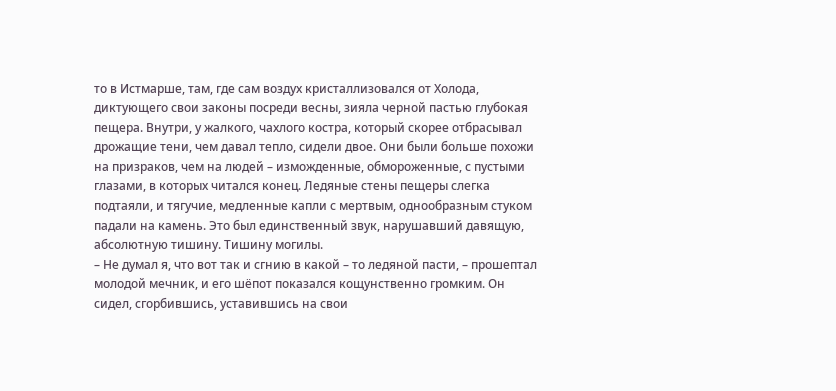то в Истмарше, там, где сам воздух кристаллизовался от Холода, диктующего свои законы посреди весны, зияла черной пастью глубокая пещера. Внутри, у жалкого, чахлого костра, который скорее отбрасывал дрожащие тени, чем давал тепло, сидели двое. Они были больше похожи на призраков, чем на людей – изможденные, обмороженные, с пустыми глазами, в которых читался конец. Ледяные стены пещеры слегка подтаяли, и тягучие, медленные капли с мертвым, однообразным стуком падали на камень. Это был единственный звук, нарушавший давящую, абсолютную тишину. Тишину могилы.
– Не думал я, что вот так и сгнию в какой – то ледяной пасти, – прошептал молодой мечник, и его шёпот показался кощунственно громким. Он сидел, сгорбившись, уставившись на свои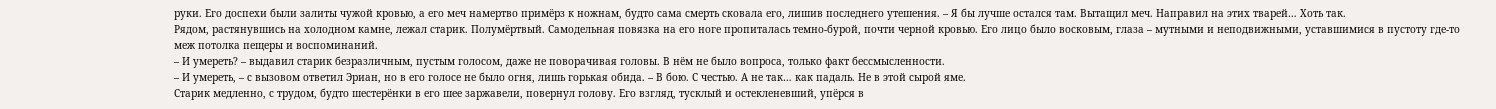руки. Его доспехи были залиты чужой кровью, а его меч намертво примёрз к ножнам, будто сама смерть сковала его, лишив последнего утешения. – Я бы лучше остался там. Вытащил меч. Направил на этих тварей… Хоть так.
Рядом, растянувшись на холодном камне, лежал старик. Полумёртвый. Самодельная повязка на его ноге пропиталась темно-бурой, почти черной кровью. Его лицо было восковым, глаза – мутными и неподвижными, уставшимися в пустоту где-то меж потолка пещеры и воспоминаний.
– И умереть? – выдавил старик безразличным, пустым голосом, даже не поворачивая головы. В нём не было вопроса, только факт бессмысленности.
– И умереть, – с вызовом ответил Эриан, но в его голосе не было огня, лишь горькая обида. – В бою. С честью. А не так… как падаль. Не в этой сырой яме.
Старик медленно, с трудом, будто шестерёнки в его шее заржавели, повернул голову. Его взгляд, тусклый и остекленевший, упёрся в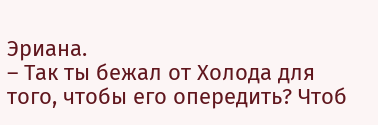Эриана.
– Так ты бежал от Холода для того, чтобы его опередить? Чтоб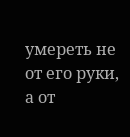умереть не от его руки, а от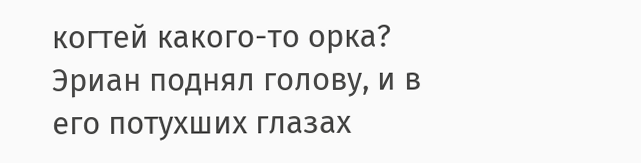когтей какого-то орка?
Эриан поднял голову, и в его потухших глазах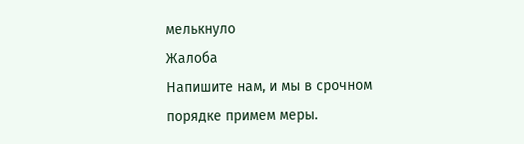мелькнуло
Жалоба
Напишите нам, и мы в срочном порядке примем меры.